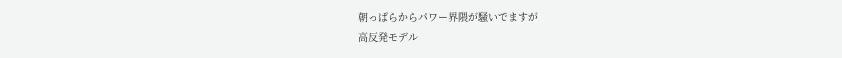朝っぱらからパワー界隈が騒いでますが
高反発モデル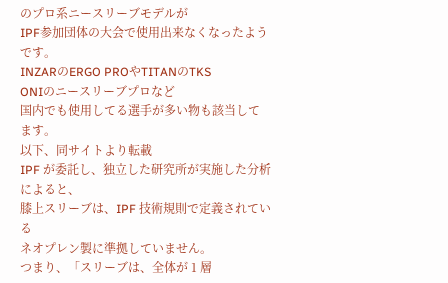のプロ系ニースリーブモデルが
IPF参加団体の大会で使用出来なくなったようです。
INZARのERGO PROやTITANのTKS
ONIのニースリーブプロなど
国内でも使用してる選手が多い物も該当してます。
以下、同サイトより転載
IPF が委託し、独立した研究所が実施した分析によると、
膝上スリーブは、IPF 技術規則で定義されている
ネオプレン製に準拠していません。
つまり、「スリーブは、全体が 1 層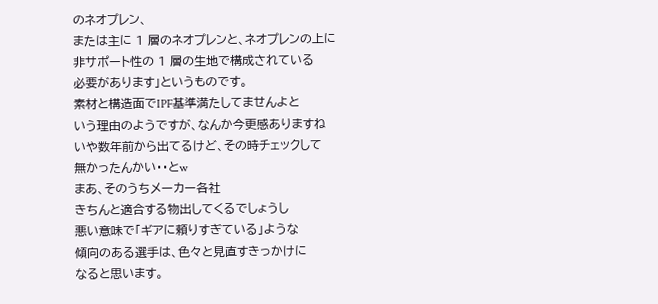のネオプレン、
または主に 1 層のネオプレンと、ネオプレンの上に
非サポート性の 1 層の生地で構成されている
必要があります」というものです。
素材と構造面でIPF基準満たしてませんよと
いう理由のようですが、なんか今更感ありますね
いや数年前から出てるけど、その時チェックして
無かったんかい・・とw
まあ、そのうちメーカー各社
きちんと適合する物出してくるでしょうし
悪い意味で「ギアに頼りすぎている」ような
傾向のある選手は、色々と見直すきっかけに
なると思います。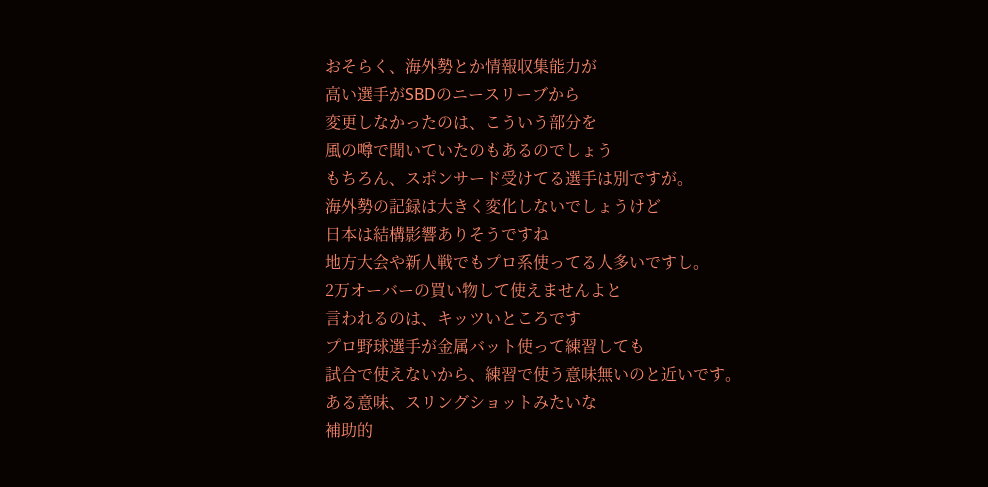おそらく、海外勢とか情報収集能力が
高い選手がSBDのニースリーブから
変更しなかったのは、こういう部分を
風の噂で聞いていたのもあるのでしょう
もちろん、スポンサード受けてる選手は別ですが。
海外勢の記録は大きく変化しないでしょうけど
日本は結構影響ありそうですね
地方大会や新人戦でもプロ系使ってる人多いですし。
2万オーバーの買い物して使えませんよと
言われるのは、キッツいところです
プロ野球選手が金属バット使って練習しても
試合で使えないから、練習で使う意味無いのと近いです。
ある意味、スリングショットみたいな
補助的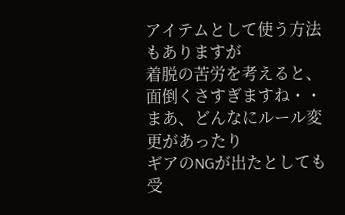アイテムとして使う方法もありますが
着脱の苦労を考えると、面倒くさすぎますね・・
まあ、どんなにルール変更があったり
ギアのNGが出たとしても受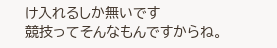け入れるしか無いです
競技ってそんなもんですからね。